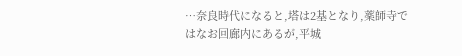…奈良時代になると,塔は2基となり,薬師寺ではなお回廊内にあるが,平城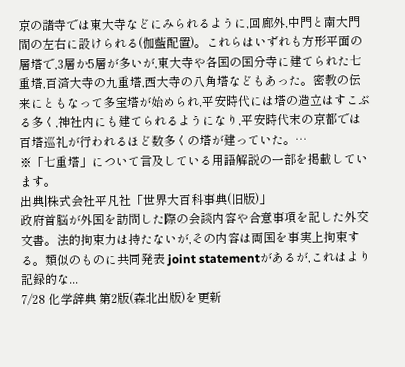京の諸寺では東大寺などにみられるように,回廊外,中門と南大門間の左右に設けられる(伽藍配置)。これらはいずれも方形平面の層塔で,3層か5層が多いが,東大寺や各国の国分寺に建てられた七重塔,百済大寺の九重塔,西大寺の八角塔などもあった。密教の伝来にともなって多宝塔が始められ,平安時代には塔の造立はすこぶる多く,神社内にも建てられるようになり,平安時代末の京都では百塔巡礼が行われるほど数多くの塔が建っていた。…
※「七重塔」について言及している用語解説の一部を掲載しています。
出典|株式会社平凡社「世界大百科事典(旧版)」
政府首脳が外国を訪問した際の会談内容や合意事項を記した外交文書。法的拘束力は持たないが,その内容は両国を事実上拘束する。類似のものに共同発表 joint statementがあるが,これはより記録的な...
7/28 化学辞典 第2版(森北出版)を更新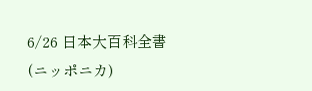6/26 日本大百科全書(ニッポニカ)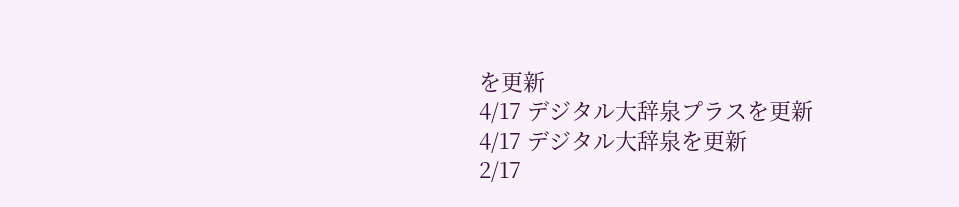を更新
4/17 デジタル大辞泉プラスを更新
4/17 デジタル大辞泉を更新
2/17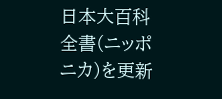日本大百科全書(ニッポニカ)を更新